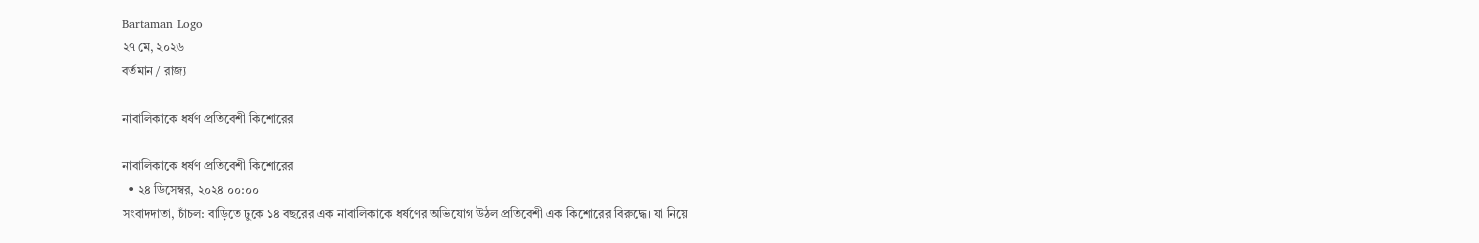Bartaman Logo
২৭ মে, ২০২৬
বর্তমান / রাজ্য

নাবালিকাকে ধর্ষণ প্রতিবেশী কিশোরের

নাবালিকাকে ধর্ষণ প্রতিবেশী কিশোরের
  • ২৪ ডিসেম্বর, ২০২৪ ০০:০০
সংবাদদাতা, চাঁচল: বাড়িতে ঢুকে ১৪ বছরের এক নাবালিকাকে ধর্ষণের অভিযোগ উঠল প্রতিবেশী এক কিশোরের বিরুদ্ধে। যা নিয়ে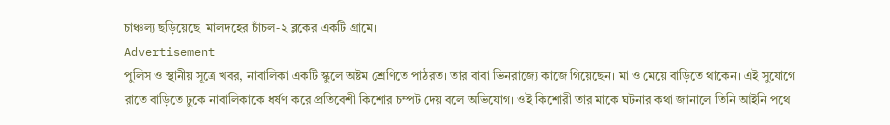চাঞ্চল্য ছড়িয়েছে  মালদহের চাঁচল-২ ব্লকের একটি গ্রামে।
Advertisement
পুলিস ও স্থানীয় সূত্রে খবর, নাবালিকা একটি স্কুলে অষ্টম শ্রেণিতে পাঠরত। তার বাবা ভিনরাজ্যে কাজে গিয়েছেন। মা ও মেয়ে বাড়িতে থাকেন। এই সুযোগে রাতে বাড়িতে ঢুকে নাবালিকাকে ধর্ষণ করে প্রতিবেশী কিশোর চম্পট দেয় বলে অভিযোগ। ওই কিশোরী তার মাকে ঘটনার কথা জানালে তিনি আইনি পথে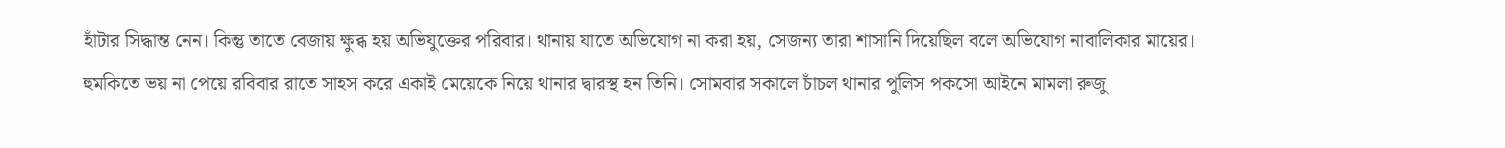হাঁটার সিদ্ধান্ত নেন। কিন্তু তাতে বেজায় ক্ষুব্ধ হয় অভিযুক্তের পরিবার। থানায় যাতে অভিযোগ না করা হয়, সেজন্য তারা শাসানি দিয়েছিল বলে অভিযোগ নাবালিকার মায়ের। হুমকিতে ভয় না পেয়ে রবিবার রাতে সাহস করে একাই মেয়েকে নিয়ে থানার দ্বারস্থ হন তিনি। সোমবার সকালে চাঁচল থানার পুলিস পকসো আইনে মামলা রুজু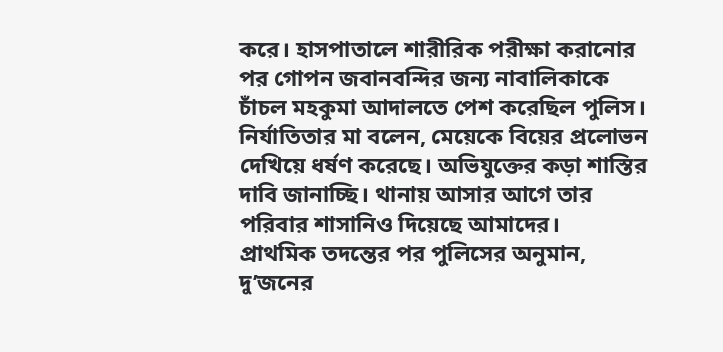করে। হাসপাতালে শারীরিক পরীক্ষা করানোর পর গোপন জবানবন্দির জন্য নাবালিকাকে চাঁচল মহকুমা আদালতে পেশ করেছিল পুলিস।
নির্যাতিতার মা বলেন, মেয়েকে বিয়ের প্রলোভন দেখিয়ে ধর্ষণ করেছে। অভিযুক্তের কড়া শাস্তির দাবি জানাচ্ছি। থানায় আসার আগে তার পরিবার শাসানিও দিয়েছে আমাদের।
প্রাথমিক তদন্তের পর পুলিসের অনুমান, দু’জনের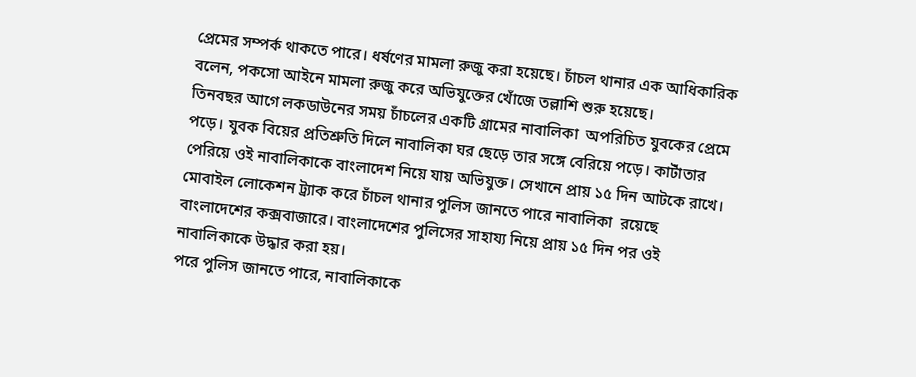প্রেমের সম্পর্ক থাকতে পারে। ধর্ষণের মামলা রুজু করা হয়েছে। চাঁচল থানার এক আধিকারিক বলেন, পকসো আইনে মামলা রুজু করে অভিযুক্তের খোঁজে তল্লাশি শুরু হয়েছে।
তিনবছর আগে লকডাউনের সময় চাঁচলের একটি গ্রামের নাবালিকা  অপরিচিত যুবকের প্রেমে পড়ে। যুবক বিয়ের প্রতিশ্রুতি দিলে নাবালিকা ঘর ছেড়ে তার সঙ্গে বেরিয়ে পড়ে। কাটাঁতার পেরিয়ে ওই নাবালিকাকে বাংলাদেশ নিয়ে যায় অভিযুক্ত। সেখানে প্রায় ১৫ দিন আটকে রাখে। মোবাইল লোকেশন ট্র্যাক করে চাঁচল থানার পুলিস জানতে পারে নাবালিকা  রয়েছে বাংলাদেশের কক্সবাজারে। বাংলাদেশের পুলিসের সাহায্য নিয়ে প্রায় ১৫ দিন পর ওই নাবালিকাকে উদ্ধার করা হয়।
পরে পুলিস জানতে পারে, নাবালিকাকে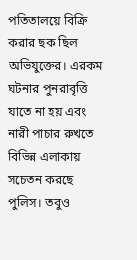পতিতালয়ে বিক্রি করার ছক ছিল অভিযুক্তের। এরকম ঘটনার পুনরাবৃত্তি যাতে না হয় এবং নারী পাচার রুখতে বিভিন্ন এলাকায় সচেতন করছে পুলিস। তবুও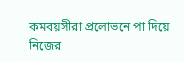কমবয়সীরা প্রলোভনে পা দিয়ে নিজের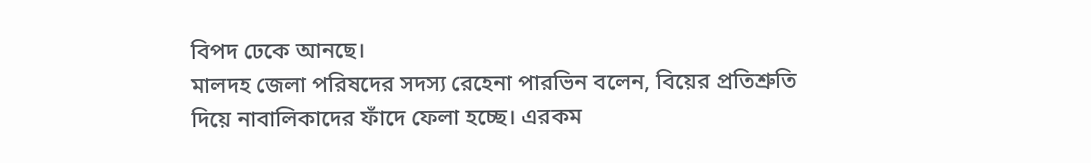বিপদ ঢেকে আনছে।
মালদহ জেলা পরিষদের সদস্য রেহেনা পারভিন বলেন, বিয়ের প্রতিশ্রুতি দিয়ে নাবালিকাদের ফাঁদে ফেলা হচ্ছে। এরকম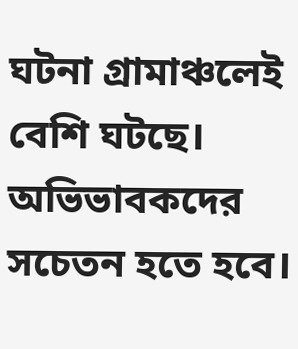ঘটনা গ্রামাঞ্চলেই বেশি ঘটছে। অভিভাবকদের সচেতন হতে হবে।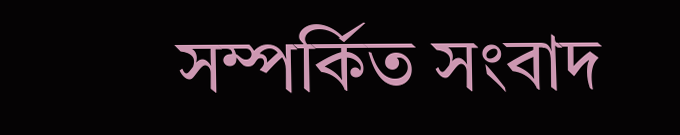সম্পর্কিত সংবাদ